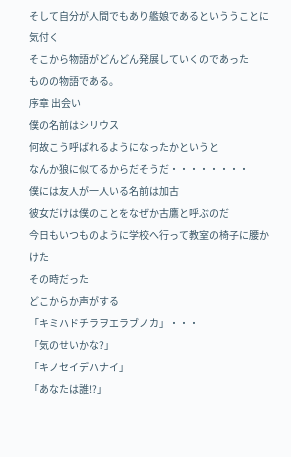そして自分が人間でもあり艦娘であるといううことに気付く
そこから物語がどんどん発展していくのであった
ものの物語である。
序章 出会い
僕の名前はシリウス
何故こう呼ばれるようになったかというと
なんか狼に似てるからだそうだ・・・・・・・・
僕には友人が一人いる名前は加古
彼女だけは僕のことをなぜか古鷹と呼ぶのだ
今日もいつものように学校へ行って教室の椅子に腰かけた
その時だった
どこからか声がする
「キミハドチラヲエラブノカ」・・・
「気のせいかな?」
「キノセイデハナイ」
「あなたは誰!?」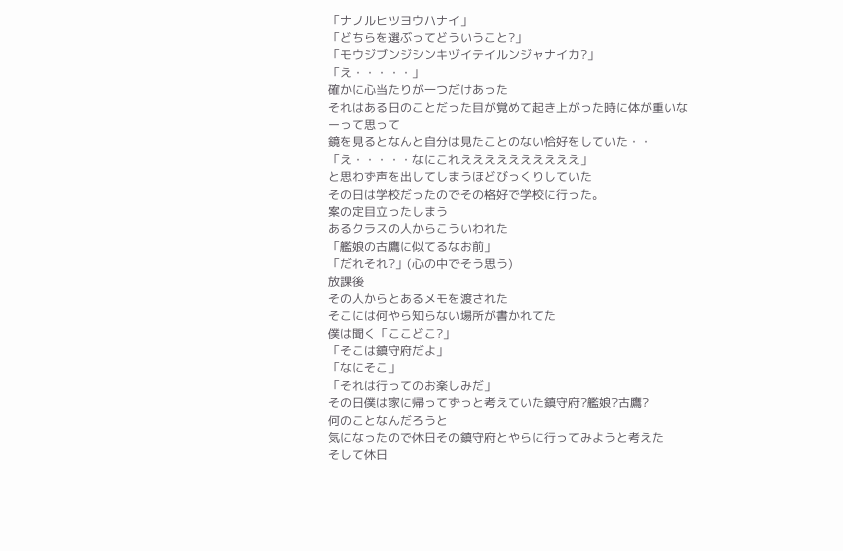「ナノルヒツヨウハナイ」
「どちらを選ぶってどういうこと?」
「モウジブンジシンキヅイテイルンジャナイカ?」
「え・・・・・」
確かに心当たりが一つだけあった
それはある日のことだった目が覚めて起き上がった時に体が重いなーって思って
鏡を見るとなんと自分は見たことのない恰好をしていた・・
「え・・・・・なにこれええええええええええ」
と思わず声を出してしまうほどびっくりしていた
その日は学校だったのでその格好で学校に行った。
案の定目立ったしまう
あるクラスの人からこういわれた
「艦娘の古鷹に似てるなお前」
「だれそれ?」(心の中でそう思う)
放課後
その人からとあるメモを渡された
そこには何やら知らない場所が書かれてた
僕は聞く「ここどこ?」
「そこは鎮守府だよ」
「なにそこ」
「それは行ってのお楽しみだ」
その日僕は家に帰ってずっと考えていた鎮守府?艦娘?古鷹?
何のことなんだろうと
気になったので休日その鎮守府とやらに行ってみようと考えた
そして休日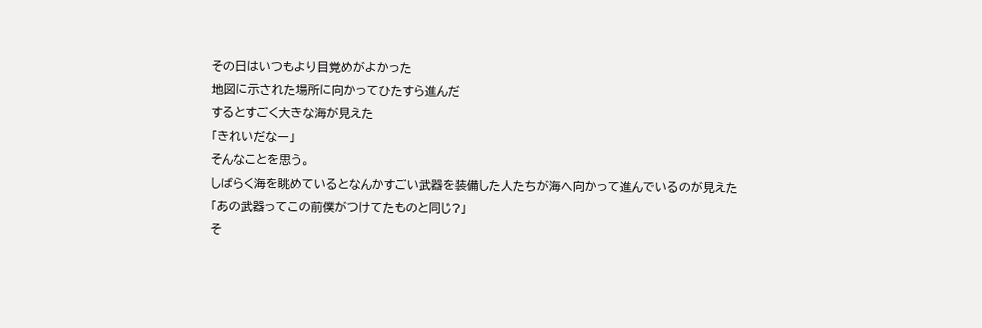その日はいつもより目覚めがよかった
地図に示された場所に向かってひたすら進んだ
するとすごく大きな海が見えた
「きれいだなー」
そんなことを思う。
しばらく海を眺めているとなんかすごい武器を装備した人たちが海へ向かって進んでいるのが見えた
「あの武器ってこの前僕がつけてたものと同じ?」
そ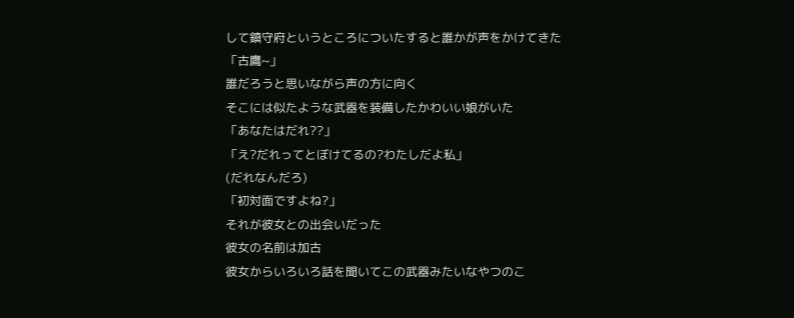して鎮守府というところについたすると誰かが声をかけてきた
「古鷹~」
誰だろうと思いながら声の方に向く
そこには似たような武器を装備したかわいい娘がいた
「あなたはだれ??」
「え?だれってとぼけてるの?わたしだよ私」
(だれなんだろ)
「初対面ですよね?」
それが彼女との出会いだった
彼女の名前は加古
彼女からいろいろ話を聞いてこの武器みたいなやつのこ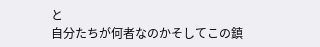と
自分たちが何者なのかそしてこの鎮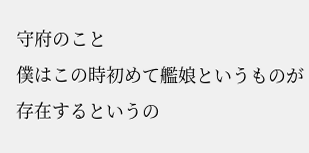守府のこと
僕はこの時初めて艦娘というものが存在するというの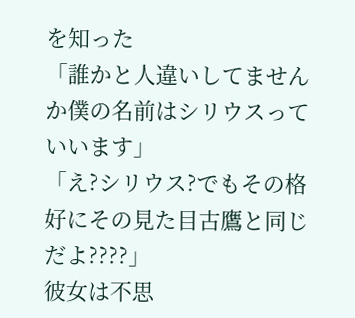を知った
「誰かと人違いしてませんか僕の名前はシリウスっていいます」
「え?シリウス?でもその格好にその見た目古鷹と同じだよ????」
彼女は不思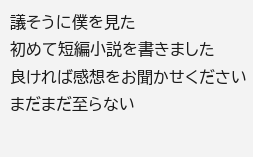議そうに僕を見た
初めて短編小説を書きました
良ければ感想をお聞かせください
まだまだ至らない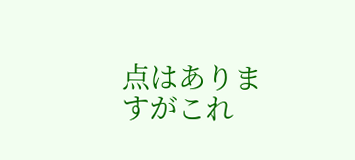点はありますがこれ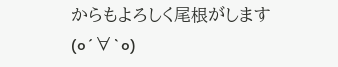からもよろしく尾根がします(o´∀`o)